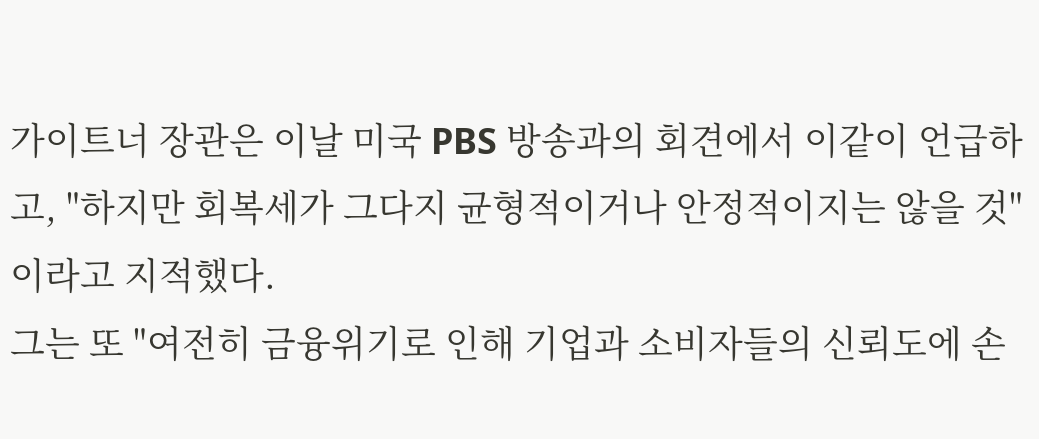가이트너 장관은 이날 미국 PBS 방송과의 회견에서 이같이 언급하고, "하지만 회복세가 그다지 균형적이거나 안정적이지는 않을 것"이라고 지적했다.
그는 또 "여전히 금융위기로 인해 기업과 소비자들의 신뢰도에 손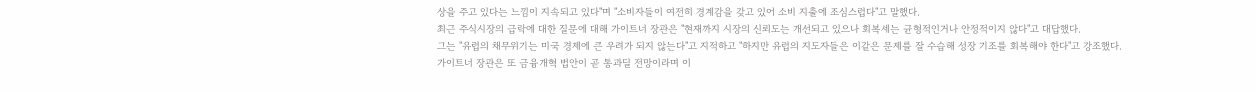상을 주고 있다는 느낌이 지속되고 있다"며 "소비자들이 여전히 경계감을 갖고 있어 소비 지출에 조심스럽다"고 말했다.
최근 주식시장의 급락에 대한 질문에 대해 가이트너 장관은 "현재까지 시장의 신뢰도는 개선되고 있으나 회복세는 균형적인거나 안정적이지 않다"고 대답했다.
그는 "유럽의 채무위기는 미국 경제에 큰 우려가 되지 않는다"고 지적하고 "하지만 유럽의 지도자들은 이같은 문제를 잘 수습해 성장 기조를 회복해야 한다"고 강조했다.
가이트너 장관은 또 금융개혁 법안이 곧 통과딜 전망이라며 이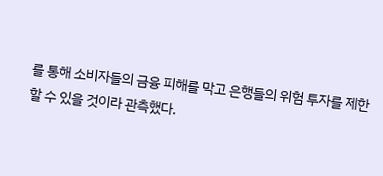를 통해 소비자들의 금융 피해를 막고 은행들의 위험 투자를 제한할 수 있을 것이라 관측했다.